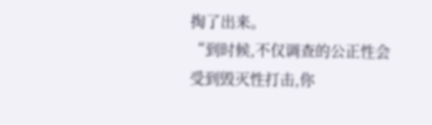掏了出来。
“到时候,不仅调查的公正性会受到毁灭性打击,你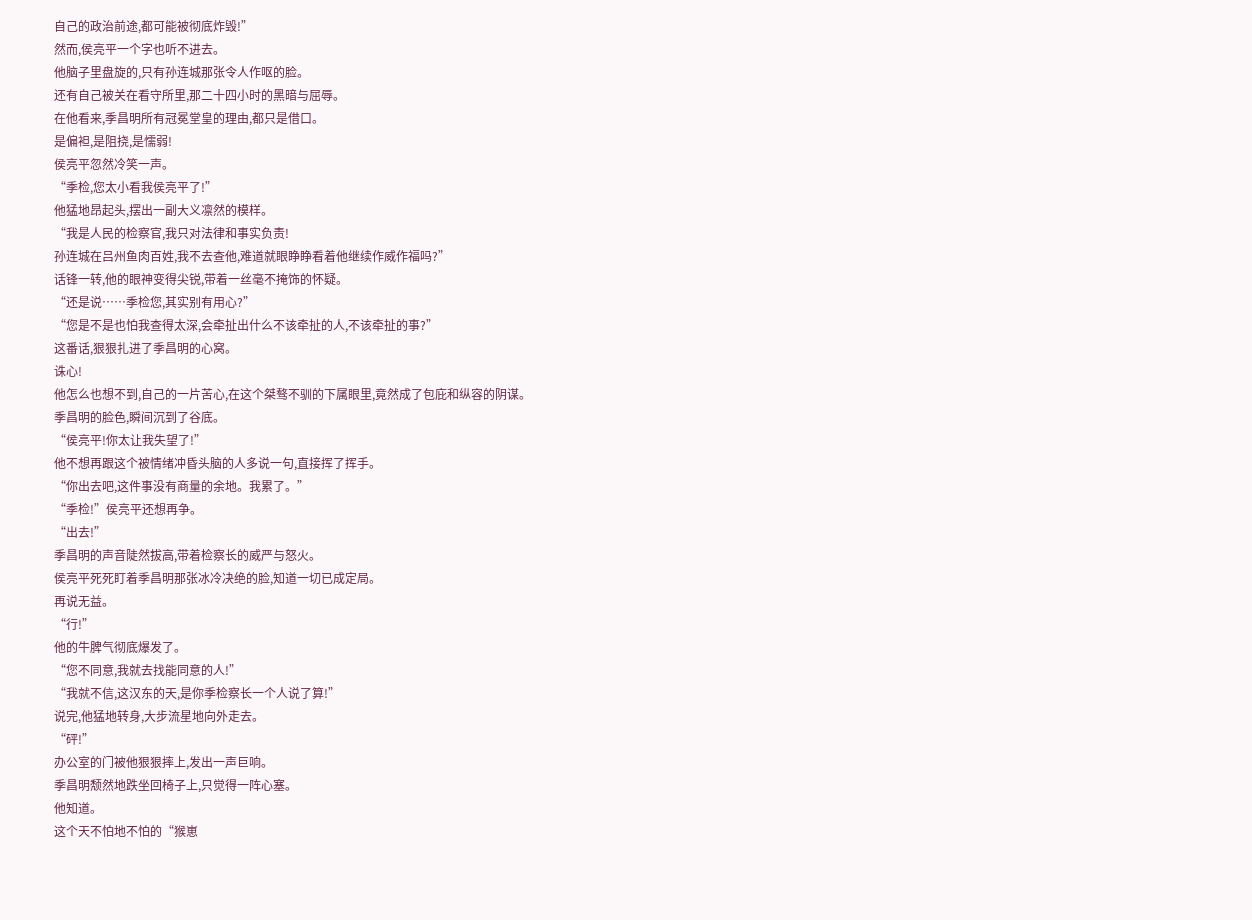自己的政治前途,都可能被彻底炸毁!”
然而,侯亮平一个字也听不进去。
他脑子里盘旋的,只有孙连城那张令人作呕的脸。
还有自己被关在看守所里,那二十四小时的黑暗与屈辱。
在他看来,季昌明所有冠冕堂皇的理由,都只是借口。
是偏袒,是阻挠,是懦弱!
侯亮平忽然冷笑一声。
“季检,您太小看我侯亮平了!”
他猛地昂起头,摆出一副大义凛然的模样。
“我是人民的检察官,我只对法律和事实负责!
孙连城在吕州鱼肉百姓,我不去查他,难道就眼睁睁看着他继续作威作福吗?”
话锋一转,他的眼神变得尖锐,带着一丝毫不掩饰的怀疑。
“还是说……季检您,其实别有用心?”
“您是不是也怕我查得太深,会牵扯出什么不该牵扯的人,不该牵扯的事?”
这番话,狠狠扎进了季昌明的心窝。
诛心!
他怎么也想不到,自己的一片苦心,在这个桀骜不驯的下属眼里,竟然成了包庇和纵容的阴谋。
季昌明的脸色,瞬间沉到了谷底。
“侯亮平!你太让我失望了!”
他不想再跟这个被情绪冲昏头脑的人多说一句,直接挥了挥手。
“你出去吧,这件事没有商量的余地。我累了。”
“季检!”侯亮平还想再争。
“出去!”
季昌明的声音陡然拔高,带着检察长的威严与怒火。
侯亮平死死盯着季昌明那张冰冷决绝的脸,知道一切已成定局。
再说无益。
“行!”
他的牛脾气彻底爆发了。
“您不同意,我就去找能同意的人!”
“我就不信,这汉东的天,是你季检察长一个人说了算!”
说完,他猛地转身,大步流星地向外走去。
“砰!”
办公室的门被他狠狠摔上,发出一声巨响。
季昌明颓然地跌坐回椅子上,只觉得一阵心塞。
他知道。
这个天不怕地不怕的“猴崽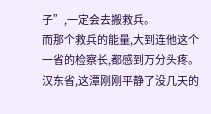子”,一定会去搬救兵。
而那个救兵的能量,大到连他这个一省的检察长,都感到万分头疼。
汉东省,这潭刚刚平静了没几天的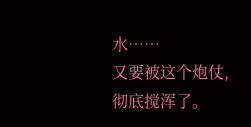水……
又要被这个炮仗,彻底搅浑了。